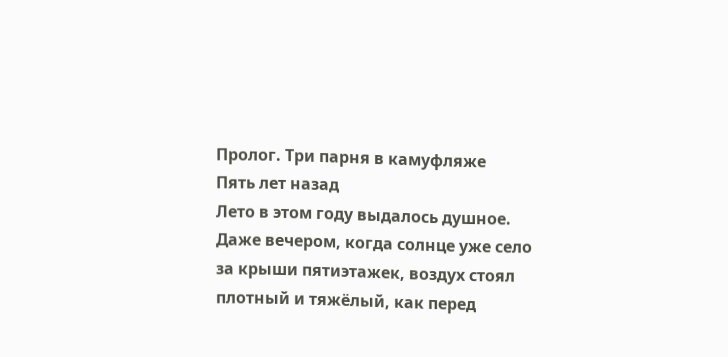Пролог. Три парня в камуфляже
Пять лет назад
Лето в этом году выдалось душное.
Даже вечером, когда солнце уже село за крыши пятиэтажек, воздух стоял плотный и тяжёлый, как перед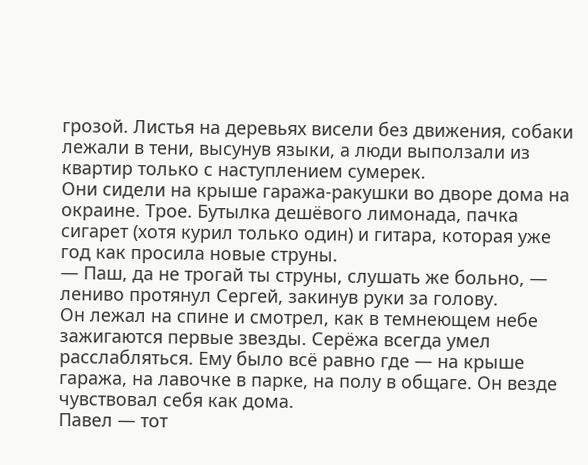грозой. Листья на деревьях висели без движения, собаки лежали в тени, высунув языки, а люди выползали из квартир только с наступлением сумерек.
Они сидели на крыше гаража-ракушки во дворе дома на окраине. Трое. Бутылка дешёвого лимонада, пачка сигарет (хотя курил только один) и гитара, которая уже год как просила новые струны.
— Паш, да не трогай ты струны, слушать же больно, — лениво протянул Сергей, закинув руки за голову.
Он лежал на спине и смотрел, как в темнеющем небе зажигаются первые звезды. Серёжа всегда умел расслабляться. Ему было всё равно где — на крыше гаража, на лавочке в парке, на полу в общаге. Он везде чувствовал себя как дома.
Павел — тот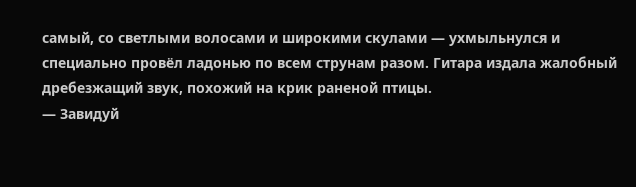самый, со светлыми волосами и широкими скулами — ухмыльнулся и специально провёл ладонью по всем струнам разом. Гитара издала жалобный дребезжащий звук, похожий на крик раненой птицы.
— Завидуй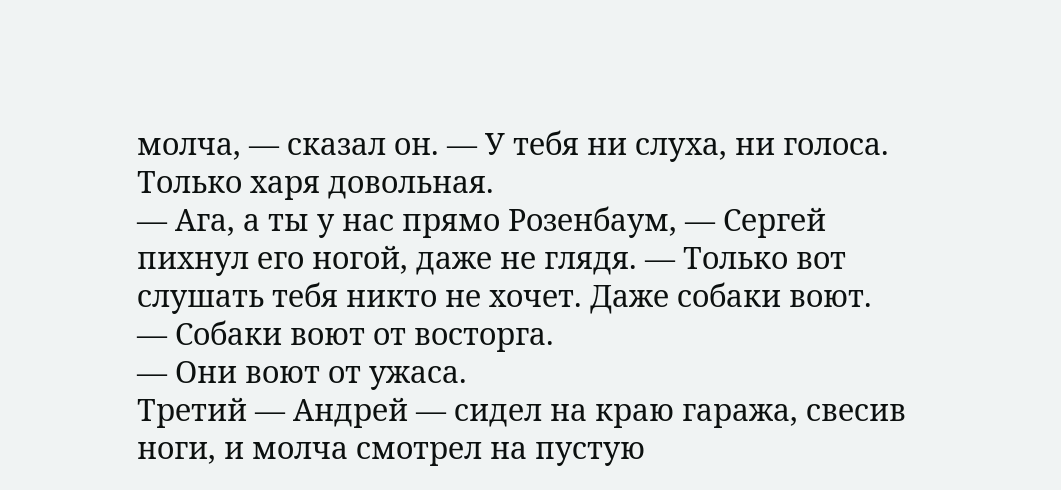молча, — сказал он. — У тебя ни слуха, ни голоса. Только харя довольная.
— Ага, а ты у нас прямо Розенбаум, — Сергей пихнул его ногой, даже не глядя. — Только вот слушать тебя никто не хочет. Даже собаки воют.
— Собаки воют от восторга.
— Они воют от ужаса.
Третий — Андрей — сидел на краю гаража, свесив ноги, и молча смотрел на пустую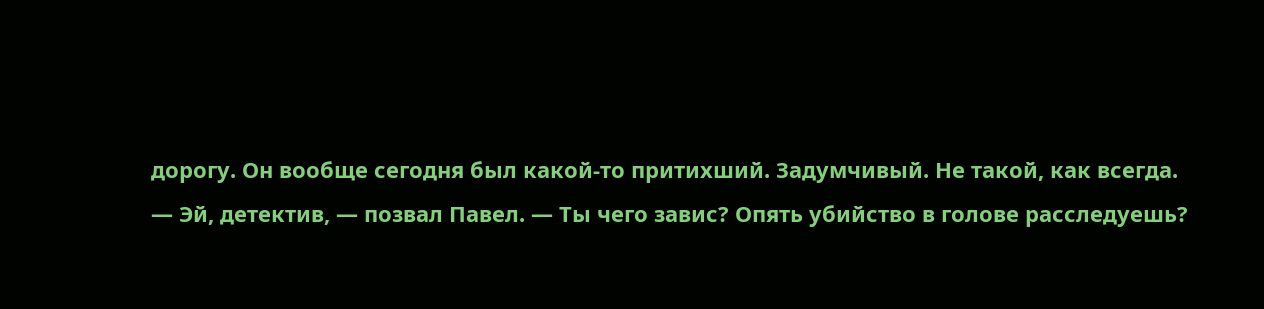дорогу. Он вообще сегодня был какой-то притихший. Задумчивый. Не такой, как всегда.
— Эй, детектив, — позвал Павел. — Ты чего завис? Опять убийство в голове расследуешь?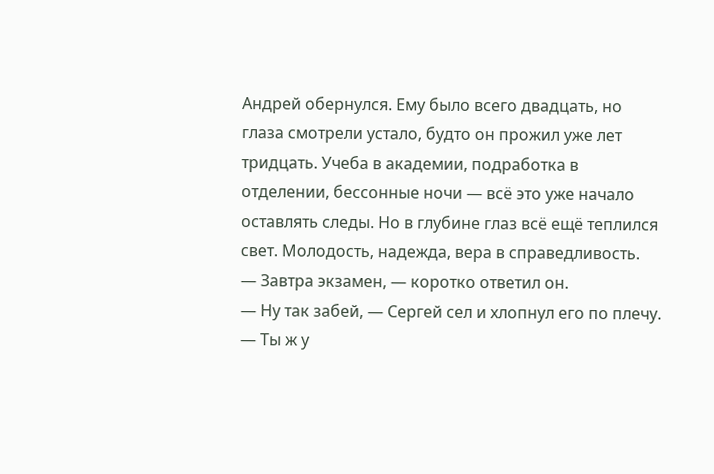Андрей обернулся. Ему было всего двадцать, но глаза смотрели устало, будто он прожил уже лет тридцать. Учеба в академии, подработка в отделении, бессонные ночи — всё это уже начало оставлять следы. Но в глубине глаз всё ещё теплился свет. Молодость, надежда, вера в справедливость.
— Завтра экзамен, — коротко ответил он.
— Ну так забей, — Сергей сел и хлопнул его по плечу. — Ты ж у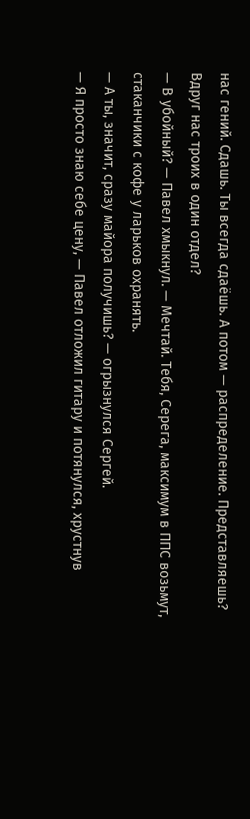нас гений. Сдашь. Ты всегда сдаёшь. А потом — распределение. Представляешь? Вдруг нас троих в один отдел?
— В убойный? — Павел хмыкнул. — Мечтай. Тебя, Серега, максимум в ППС возьмут, стаканчики с кофе у ларьков охранять.
— А ты, значит, сразу майора получишь? — огрызнулся Сергей.
— Я просто знаю себе цену, — Павел отложил гитару и потянулся, хрустнув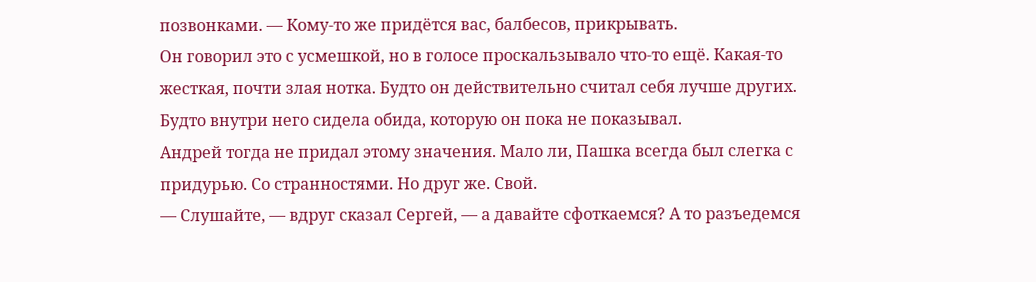позвонками. — Кому-то же придётся вас, балбесов, прикрывать.
Он говорил это с усмешкой, но в голосе проскальзывало что-то ещё. Какая-то жесткая, почти злая нотка. Будто он действительно считал себя лучше других. Будто внутри него сидела обида, которую он пока не показывал.
Андрей тогда не придал этому значения. Мало ли, Пашка всегда был слегка с придурью. Со странностями. Но друг же. Свой.
— Слушайте, — вдруг сказал Сергей, — а давайте сфоткаемся? А то разъедемся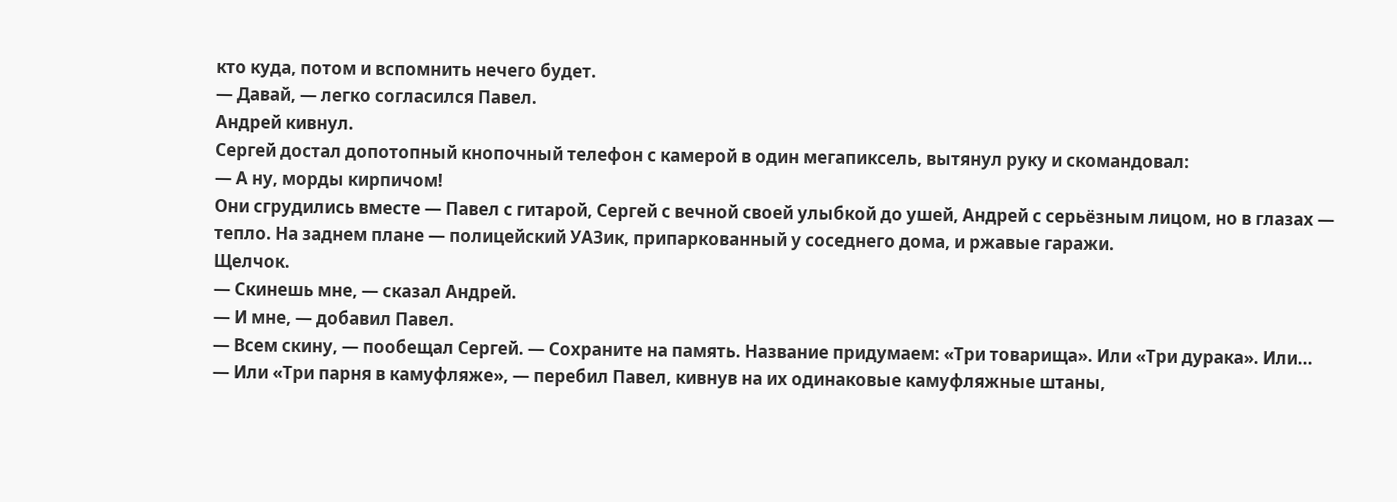кто куда, потом и вспомнить нечего будет.
— Давай, — легко согласился Павел.
Андрей кивнул.
Сергей достал допотопный кнопочный телефон с камерой в один мегапиксель, вытянул руку и скомандовал:
— А ну, морды кирпичом!
Они сгрудились вместе — Павел с гитарой, Сергей с вечной своей улыбкой до ушей, Андрей с серьёзным лицом, но в глазах — тепло. На заднем плане — полицейский УАЗик, припаркованный у соседнего дома, и ржавые гаражи.
Щелчок.
— Скинешь мне, — сказал Андрей.
— И мне, — добавил Павел.
— Всем скину, — пообещал Сергей. — Сохраните на память. Название придумаем: «Три товарища». Или «Три дурака». Или...
— Или «Три парня в камуфляже», — перебил Павел, кивнув на их одинаковые камуфляжные штаны,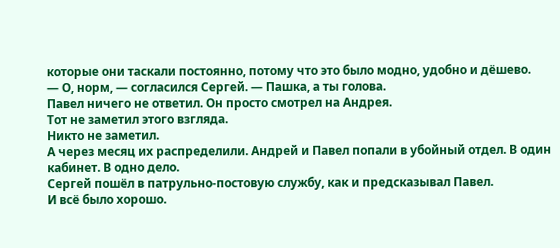которые они таскали постоянно, потому что это было модно, удобно и дёшево.
— О, норм, — согласился Сергей. — Пашка, а ты голова.
Павел ничего не ответил. Он просто смотрел на Андрея.
Тот не заметил этого взгляда.
Никто не заметил.
А через месяц их распределили. Андрей и Павел попали в убойный отдел. В один кабинет. В одно дело.
Сергей пошёл в патрульно-постовую службу, как и предсказывал Павел.
И всё было хорошо.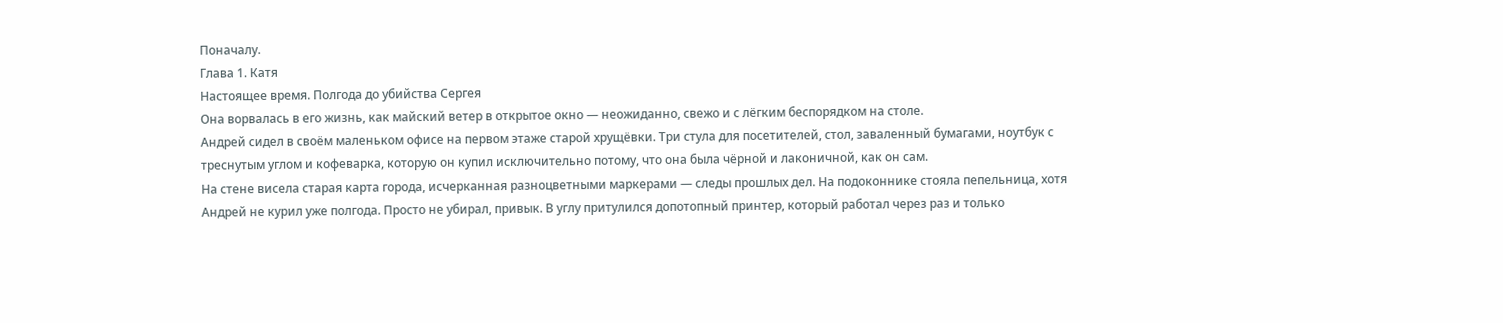Поначалу.
Глава 1. Катя
Настоящее время. Полгода до убийства Сергея
Она ворвалась в его жизнь, как майский ветер в открытое окно — неожиданно, свежо и с лёгким беспорядком на столе.
Андрей сидел в своём маленьком офисе на первом этаже старой хрущёвки. Три стула для посетителей, стол, заваленный бумагами, ноутбук с треснутым углом и кофеварка, которую он купил исключительно потому, что она была чёрной и лаконичной, как он сам.
На стене висела старая карта города, исчерканная разноцветными маркерами — следы прошлых дел. На подоконнике стояла пепельница, хотя Андрей не курил уже полгода. Просто не убирал, привык. В углу притулился допотопный принтер, который работал через раз и только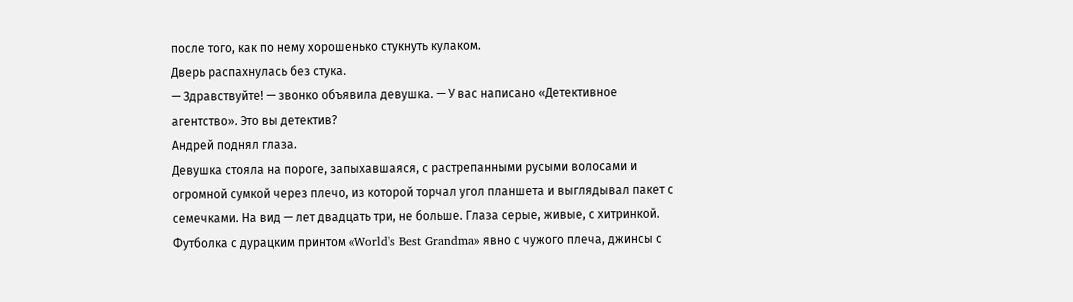после того, как по нему хорошенько стукнуть кулаком.
Дверь распахнулась без стука.
— Здравствуйте! — звонко объявила девушка. — У вас написано «Детективное агентство». Это вы детектив?
Андрей поднял глаза.
Девушка стояла на пороге, запыхавшаяся, с растрепанными русыми волосами и огромной сумкой через плечо, из которой торчал угол планшета и выглядывал пакет с семечками. На вид — лет двадцать три, не больше. Глаза серые, живые, с хитринкой. Футболка с дурацким принтом «World's Best Grandma» явно с чужого плеча, джинсы с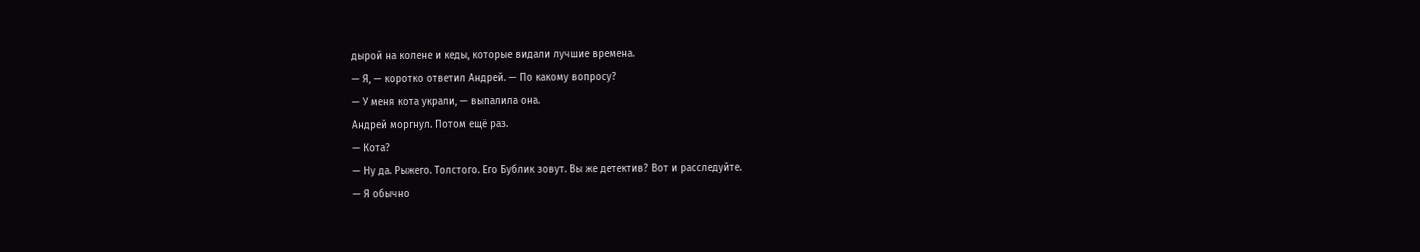дырой на колене и кеды, которые видали лучшие времена.
— Я, — коротко ответил Андрей. — По какому вопросу?
— У меня кота украли, — выпалила она.
Андрей моргнул. Потом ещё раз.
— Кота?
— Ну да. Рыжего. Толстого. Его Бублик зовут. Вы же детектив? Вот и расследуйте.
— Я обычно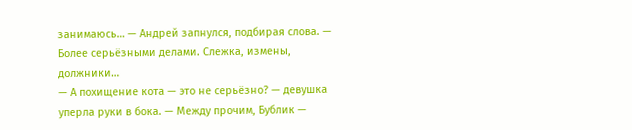занимаюсь… — Андрей запнулся, подбирая слова. — Более серьёзными делами. Слежка, измены, должники…
— А похищение кота — это не серьёзно? — девушка уперла руки в бока. — Между прочим, Бублик —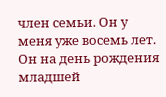член семьи. Он у меня уже восемь лет. Он на день рождения младшей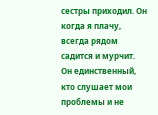сестры приходил. Он когда я плачу, всегда рядом садится и мурчит. Он единственный, кто слушает мои проблемы и не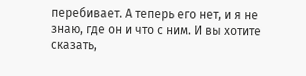перебивает. А теперь его нет, и я не знаю, где он и что с ним. И вы хотите сказать,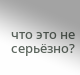что это не серьёзно?